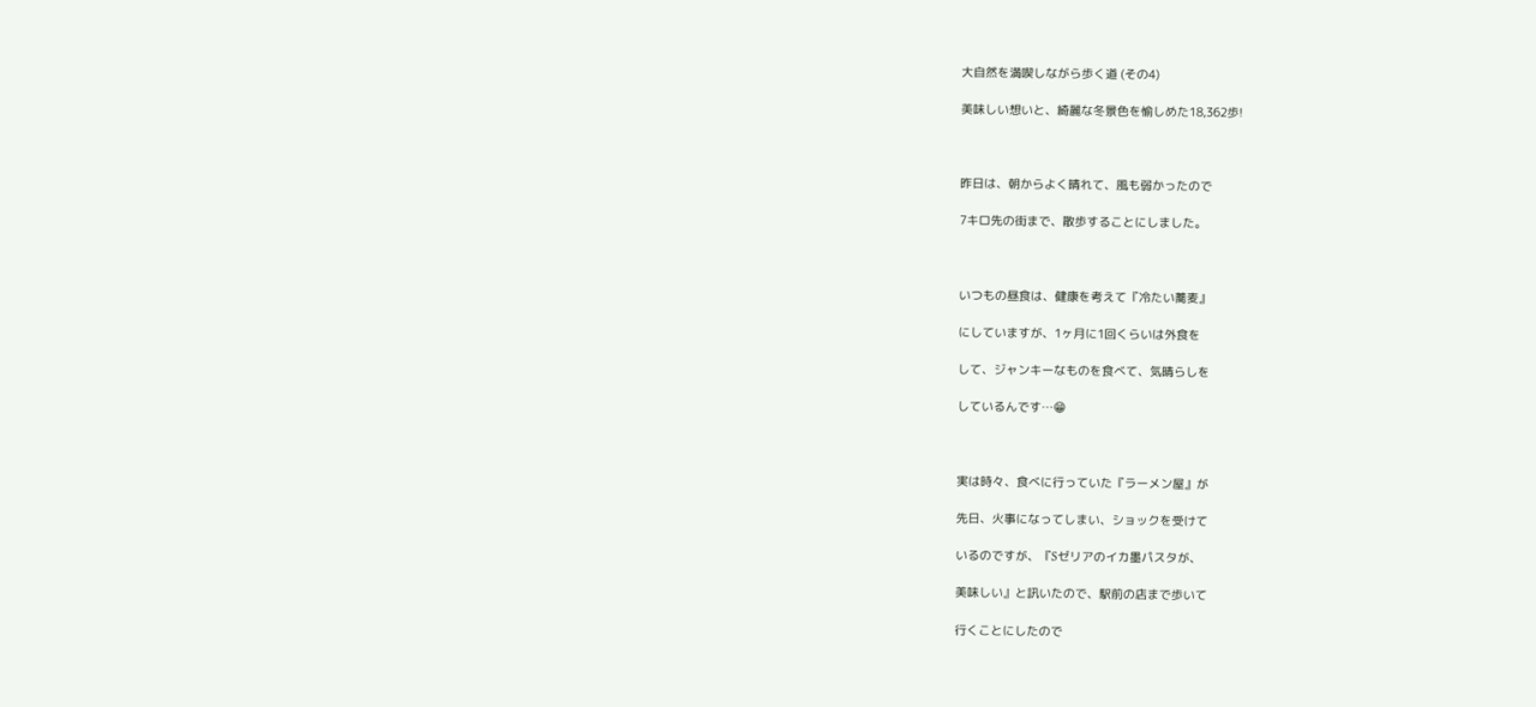大自然を満喫しながら歩く道 (その4)

美味しい想いと、綺麗な冬景色を愉しめた18,362歩!



昨日は、朝からよく晴れて、風も弱かったので

7キロ先の街まで、散歩することにしました。



いつもの昼食は、健康を考えて『冷たい蕎麦』

にしていますが、1ヶ月に1回くらいは外食を

して、ジャンキーなものを食べて、気晴らしを

しているんです…😁



実は時々、食べに行っていた『ラーメン屋』が

先日、火事になってしまい、ショックを受けて

いるのですが、『Sゼリアのイカ墨パスタが、

美味しい』と訊いたので、駅前の店まで歩いて

行くことにしたので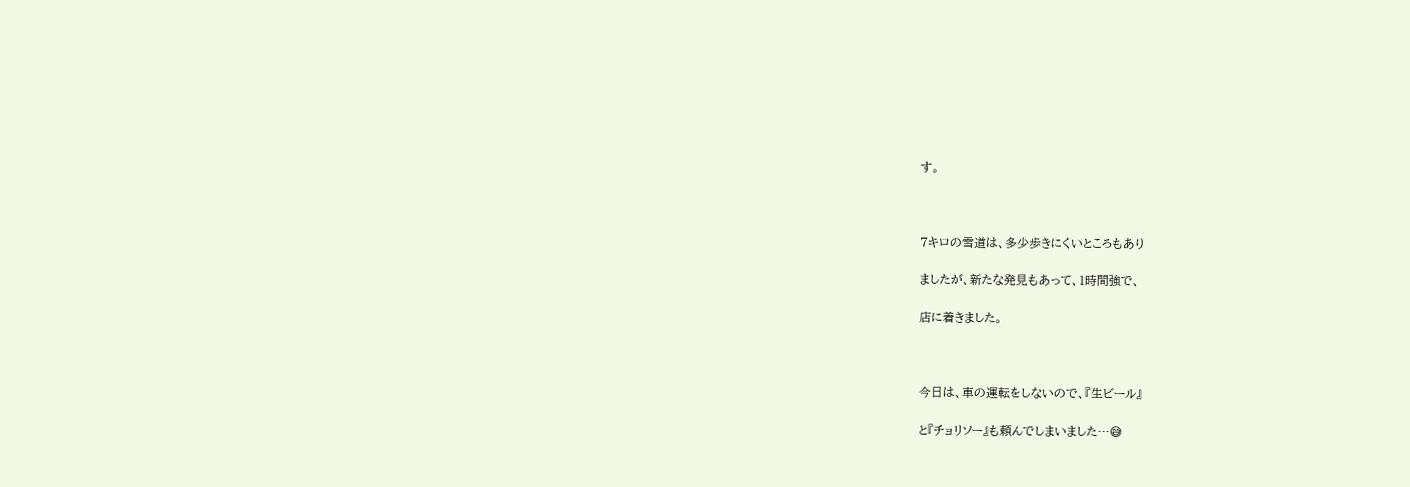す。



7キロの雪道は、多少歩きにくいところもあり

ましたが、新たな発見もあって、1時間強で、

店に着きました。



今日は、車の運転をしないので、『生ビール』

と『チョリソー』も頼んでしまいました…😅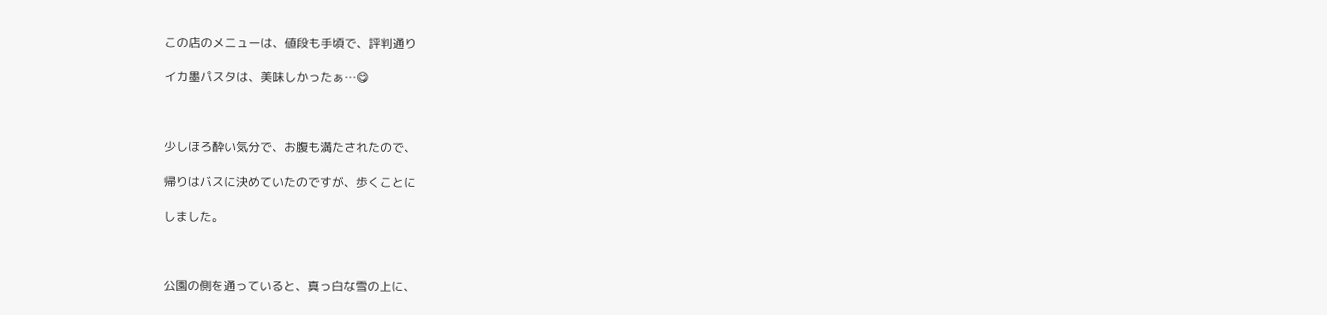この店のメニューは、値段も手頃で、評判通り

イカ墨パスタは、美味しかったぁ…😋



少しほろ酔い気分で、お腹も満たされたので、

帰りはバスに決めていたのですが、歩くことに

しました。



公園の側を通っていると、真っ白な雪の上に、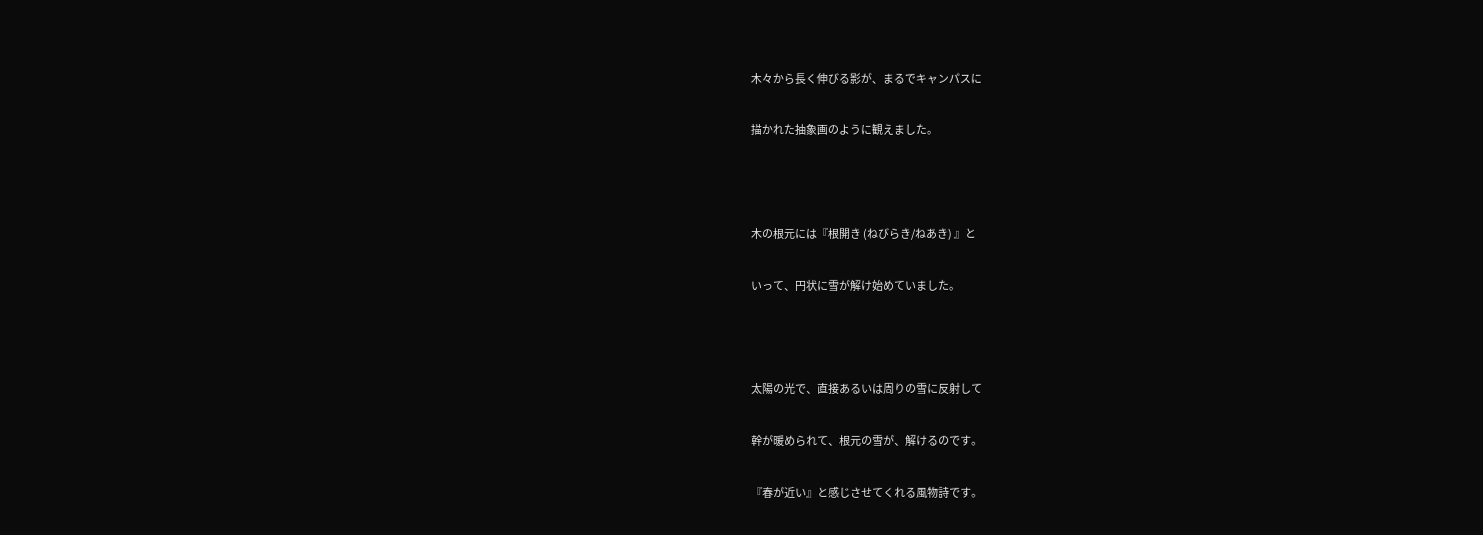木々から長く伸びる影が、まるでキャンパスに

描かれた抽象画のように観えました。



木の根元には『根開き (ねびらき/ねあき) 』と

いって、円状に雪が解け始めていました。



太陽の光で、直接あるいは周りの雪に反射して

幹が暖められて、根元の雪が、解けるのです。

『春が近い』と感じさせてくれる風物詩です。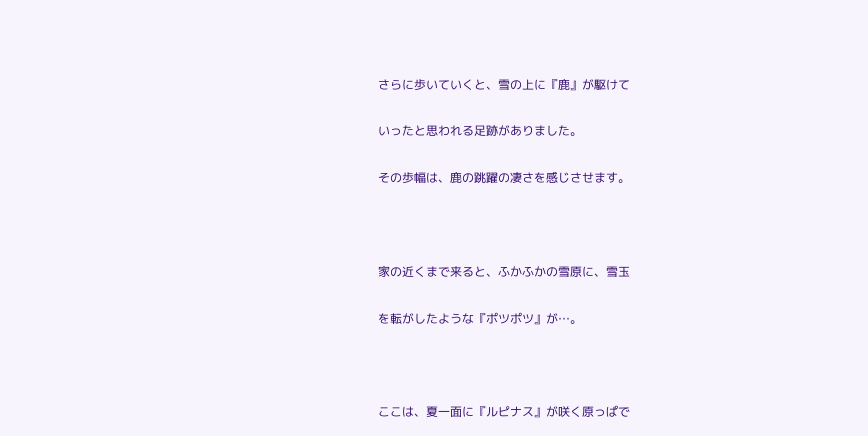さらに歩いていくと、雪の上に『鹿』が駆けて

いったと思われる足跡がありました。

その歩幅は、鹿の跳躍の凄さを感じさせます。



家の近くまで来ると、ふかふかの雪原に、雪玉

を転がしたような『ポツポツ』が…。



ここは、夏一面に『ルピナス』が咲く原っぱで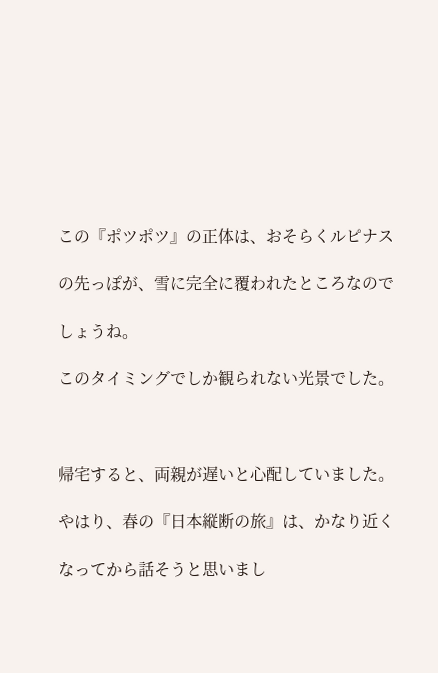この『ポツポツ』の正体は、おそらくルピナス

の先っぽが、雪に完全に覆われたところなので

しょうね。

このタイミングでしか観られない光景でした。



帰宅すると、両親が遅いと心配していました。

やはり、春の『日本縦断の旅』は、かなり近く

なってから話そうと思いまし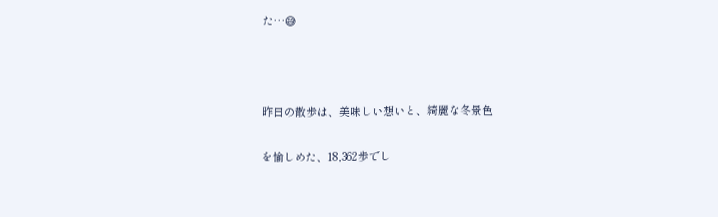た…😅



昨日の散歩は、美味しい想いと、綺麗な冬景色

を愉しめた、18,362歩でし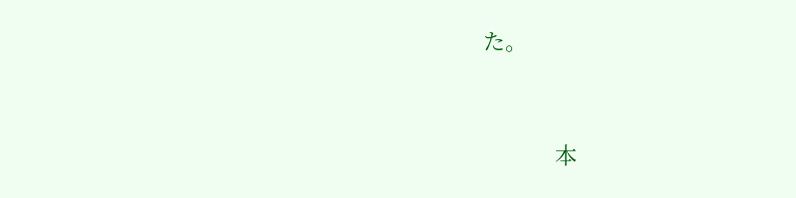た。



            本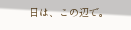日は、この辺で。